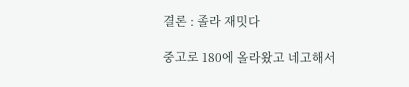결론 : 졸라 재밋다

중고로 180에 올라왔고 네고해서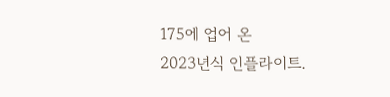175에 업어 온
2023년식 인플라이트.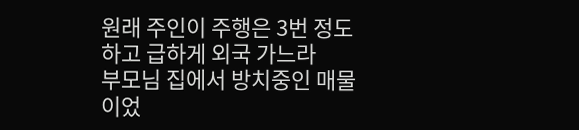원래 주인이 주행은 3번 정도하고 급하게 외국 가느라
부모님 집에서 방치중인 매물이었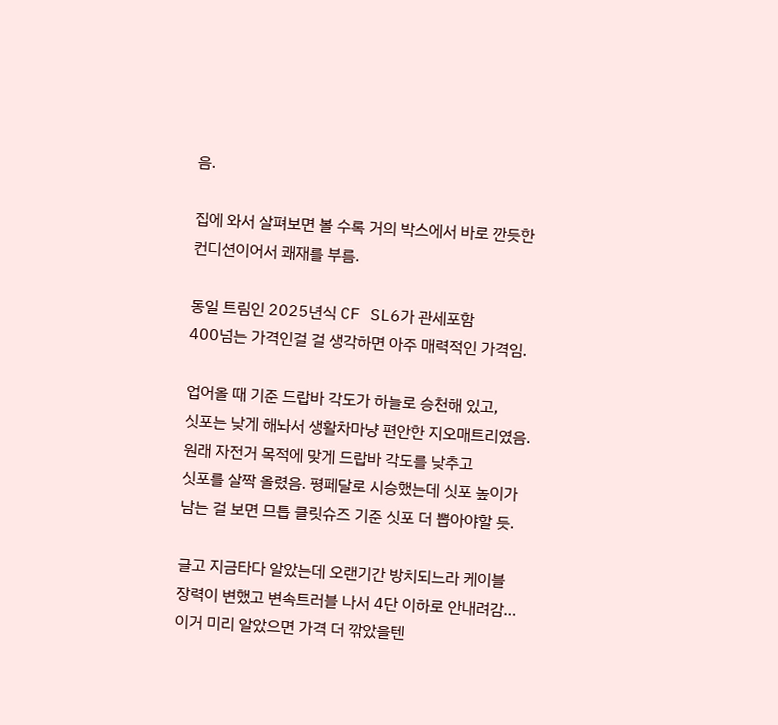음.

집에 와서 살펴보면 볼 수록 거의 박스에서 바로 깐듯한
컨디션이어서 쾌재를 부름.

동일 트림인 2025년식 CF SL6가 관세포함
400넘는 가격인걸 걸 생각하면 아주 매력적인 가격임.

업어올 때 기준 드랍바 각도가 하늘로 승천해 있고,
싯포는 낮게 해놔서 생활차마냥 편안한 지오매트리였음.
원래 자전거 목적에 맞게 드랍바 각도를 낮추고
싯포를 살짝 올렸음. 평페달로 시승했는데 싯포 높이가
남는 걸 보면 므틉 클릿슈즈 기준 싯포 더 뽑아야할 듯.

글고 지금타다 알았는데 오랜기간 방치되느라 케이블
장력이 변했고 변속트러블 나서 4단 이하로 안내려감…
이거 미리 알았으면 가격 더 깎았을텐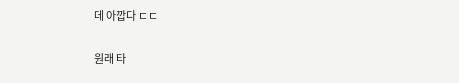데 아깝다 ㄷㄷ

원래 타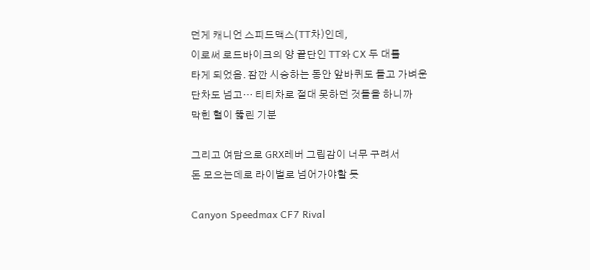던게 캐니언 스피드맥스(TT차)인데,
이로써 로드바이크의 양 끝단인 TT와 CX 두 대를
타게 되었음. 잠깐 시승하는 동안 앞바퀴도 들고 가벼운
단차도 넘고… 티티차로 절대 못하던 것들을 하니까
막힌 혈이 뚫린 기분

그리고 여담으로 GRX레버 그립감이 너무 구려서
돈 모으는데로 라이벌로 넘어가야할 듯

Canyon Speedmax CF7 Rival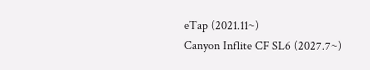eTap (2021.11~)
Canyon Inflite CF SL6 (2027.7~)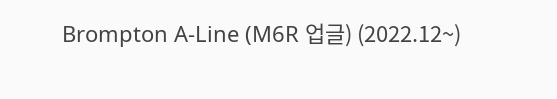Brompton A-Line (M6R 업글) (2022.12~)